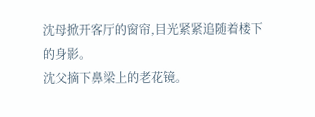沈母掀开客厅的窗帘,目光紧紧追随着楼下的身影。
沈父摘下鼻梁上的老花镜。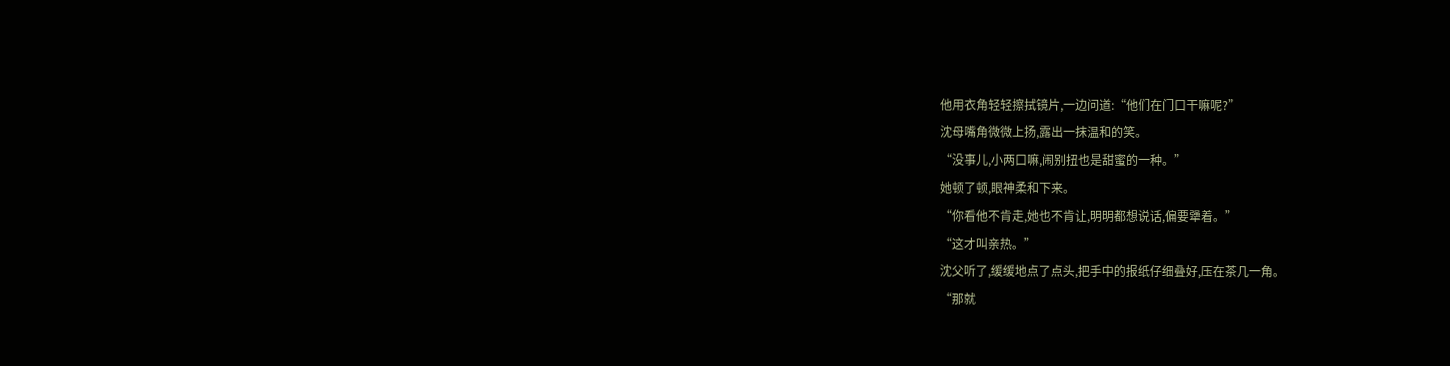他用衣角轻轻擦拭镜片,一边问道:“他们在门口干嘛呢?”
沈母嘴角微微上扬,露出一抹温和的笑。
“没事儿,小两口嘛,闹别扭也是甜蜜的一种。”
她顿了顿,眼神柔和下来。
“你看他不肯走,她也不肯让,明明都想说话,偏要犟着。”
“这才叫亲热。”
沈父听了,缓缓地点了点头,把手中的报纸仔细叠好,压在茶几一角。
“那就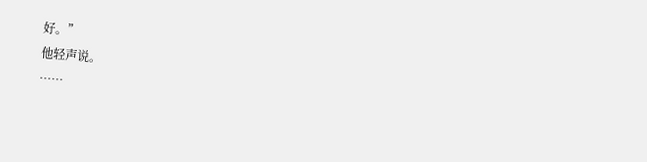好。”
他轻声说。
……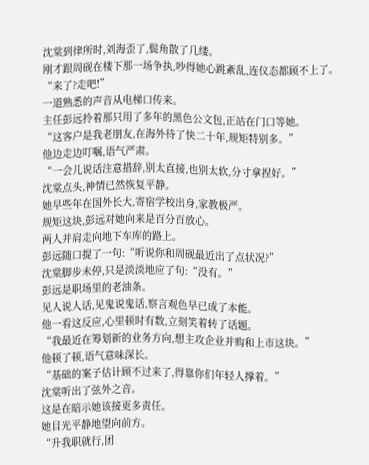沈棠到律所时,刘海歪了,鬓角散了几缕。
刚才跟周砚在楼下那一场争执,吵得她心跳紊乱,连仪态都顾不上了。
“来了?走吧!”
一道熟悉的声音从电梯口传来。
主任彭远拎着那只用了多年的黑色公文包,正站在门口等她。
“这客户是我老朋友,在海外待了快二十年,规矩特别多。”
他边走边叮嘱,语气严肃。
“一会儿说话注意措辞,别太直接,也别太软,分寸拿捏好。”
沈棠点头,神情已然恢复平静。
她早些年在国外长大,寄宿学校出身,家教极严。
规矩这块,彭远对她向来是百分百放心。
两人并肩走向地下车库的路上。
彭远随口提了一句:“听说你和周砚最近出了点状况?”
沈棠脚步未停,只是淡淡地应了句:“没有。”
彭远是职场里的老油条。
见人说人话,见鬼说鬼话,察言观色早已成了本能。
他一看这反应,心里顿时有数,立刻笑着转了话题。
“我最近在筹划新的业务方向,想主攻企业并购和上市这块。”
他顿了顿,语气意味深长。
“基础的案子估计顾不过来了,得靠你们年轻人撑着。”
沈棠听出了弦外之音。
这是在暗示她该接更多责任。
她目光平静地望向前方。
“升我职就行,团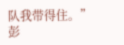队我带得住。”
彭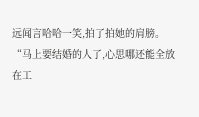远闻言哈哈一笑,拍了拍她的肩膀。
“马上要结婚的人了,心思哪还能全放在工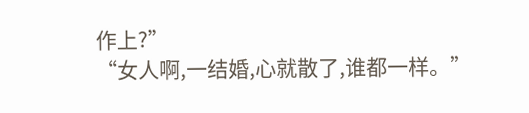作上?”
“女人啊,一结婚,心就散了,谁都一样。”